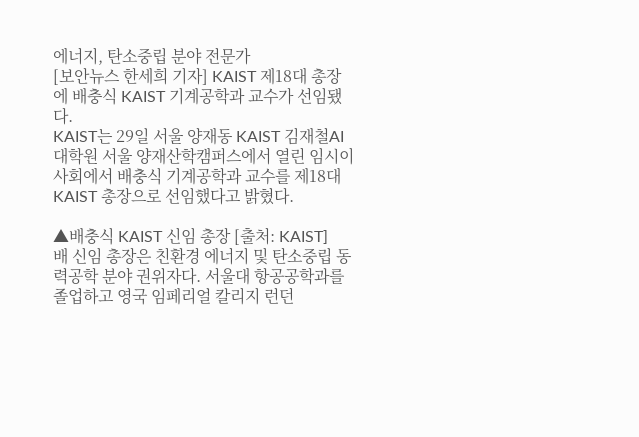에너지, 탄소중립 분야 전문가
[보안뉴스 한세희 기자] KAIST 제18대 총장에 배충식 KAIST 기계공학과 교수가 선임됐다.
KAIST는 29일 서울 양재동 KAIST 김재철AI대학원 서울 양재산학캠퍼스에서 열린 임시이사회에서 배충식 기계공학과 교수를 제18대 KAIST 총장으로 선임했다고 밝혔다.

▲배충식 KAIST 신임 총장 [출처: KAIST]
배 신임 총장은 친환경 에너지 및 탄소중립 동력공학 분야 권위자다. 서울대 항공공학과를 졸업하고 영국 임페리얼 칼리지 런던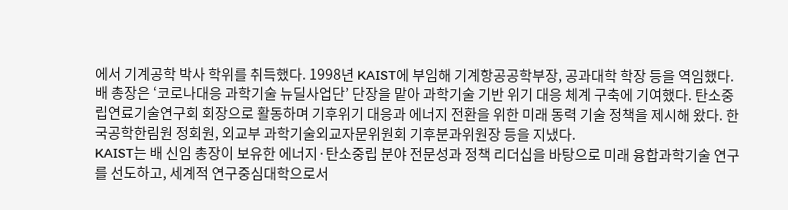에서 기계공학 박사 학위를 취득했다. 1998년 KAIST에 부임해 기계항공공학부장, 공과대학 학장 등을 역임했다.
배 총장은 ‘코로나대응 과학기술 뉴딜사업단’ 단장을 맡아 과학기술 기반 위기 대응 체계 구축에 기여했다. 탄소중립연료기술연구회 회장으로 활동하며 기후위기 대응과 에너지 전환을 위한 미래 동력 기술 정책을 제시해 왔다. 한국공학한림원 정회원, 외교부 과학기술외교자문위원회 기후분과위원장 등을 지냈다.
KAIST는 배 신임 총장이 보유한 에너지·탄소중립 분야 전문성과 정책 리더십을 바탕으로 미래 융합과학기술 연구를 선도하고, 세계적 연구중심대학으로서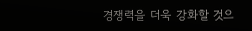경쟁력을 더욱 강화할 것으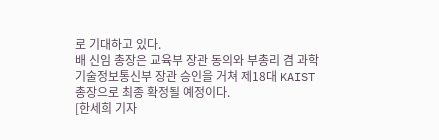로 기대하고 있다.
배 신임 총장은 교육부 장관 동의와 부총리 겸 과학기술정보통신부 장관 승인을 거쳐 제18대 KAIST 총장으로 최종 확정될 예정이다.
[한세희 기자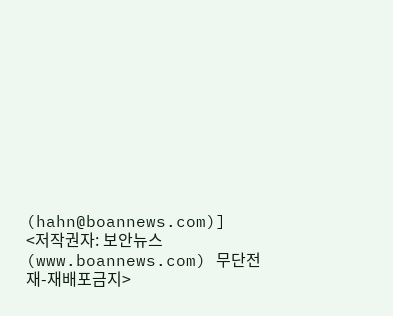(hahn@boannews.com)]
<저작권자: 보안뉴스(www.boannews.com) 무단전재-재배포금지>